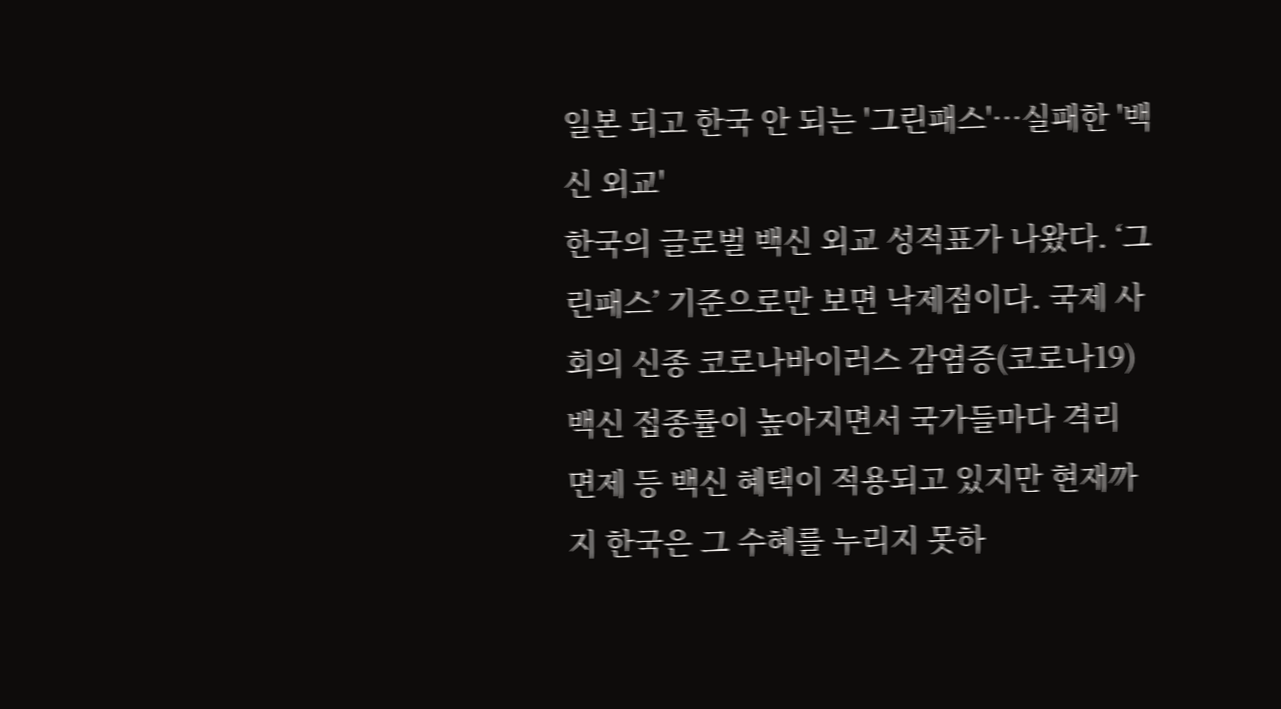일본 되고 한국 안 되는 '그린패스'…실패한 '백신 외교'
한국의 글로벌 백신 외교 성적표가 나왔다. ‘그린패스’ 기준으로만 보면 낙제점이다. 국제 사회의 신종 코로나바이러스 감염증(코로나19) 백신 접종률이 높아지면서 국가들마다 격리 면제 등 백신 혜택이 적용되고 있지만 현재까지 한국은 그 수혜를 누리지 못하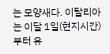는 모양새다. 이탈리아는 이달 1일(현지시간)부터 유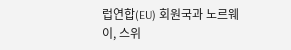럽연합(EU) 회원국과 노르웨이, 스위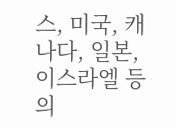스, 미국, 캐나다, 일본, 이스라엘 등의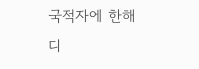국적자에 한해 디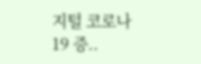지털 코로나19 증..